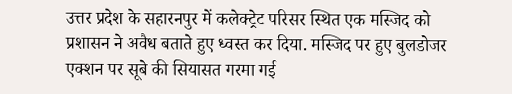उत्तर प्रदेश के सहारनपुर में कलेक्ट्रेट परिसर स्थित एक मस्जिद को प्रशासन ने अवैध बताते हुए ध्वस्त कर दिया. मस्जिद पर हुए बुलडोजर एक्शन पर सूबे की सियासत गरमा गई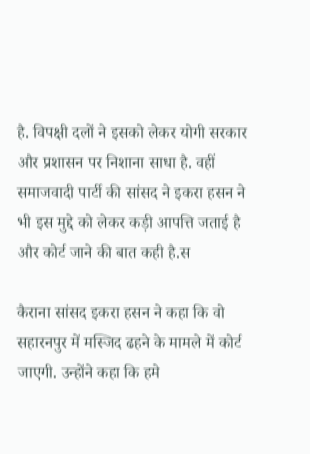है. विपक्षी दलों ने इसको लेकर योगी सरकार और प्रशासन पर निशाना साधा है. वहीं समाजवादी पार्टी की सांसद ने इकरा हसन ने भी इस मुद्दे को लेकर कड़ी आपत्ति जताई है और कोर्ट जाने की बात कही है.स

कैराना सांसद इकरा हसन ने कहा कि वो सहारनपुर में मस्जिद ढहने के मामले में कोर्ट जाएगी. उन्होंने कहा कि हमे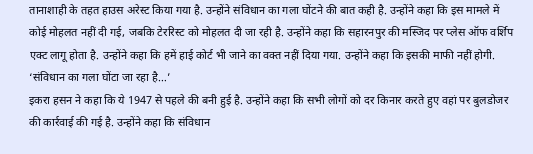तानाशाही के तहत हाउस अरेस्ट किया गया है. उन्होंने संविधान का गला घोंटने की बात कही है. उन्होंने कहा कि इस मामले में कोई मोहलत नहीं दी गई, जबकि टेररिस्ट को मोहलत दी जा रही है. उन्होंने कहा कि सहारनपुर की मस्जिद पर प्लेस ऑफ वर्शिप एक्ट लागू होता है. उन्होंने कहा कि हमें हाई कोर्ट भी जाने का वक्त नहीं दिया गया. उन्होंने कहा कि इसकी माफी नहीं होगी.
‘संविधान का गला घोंटा जा रहा है…’
इकरा हसन ने कहा कि ये 1947 से पहले की बनी हुई है. उन्होंने कहा कि सभी लोगों को दर किनार करते हुए वहां पर बुलडोजर की कार्रवाई की गई है. उन्होंने कहा कि संविधान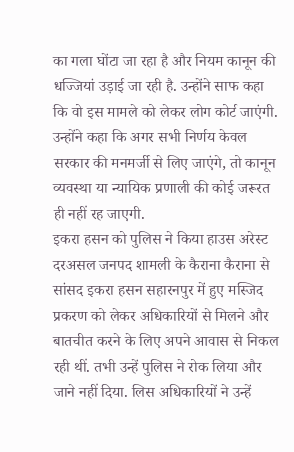का गला घोंटा जा रहा है और नियम कानून की धज्जियां उड़ाई जा रही है. उन्होंने साफ कहा कि वो इस मामले को लेकर लोग कोर्ट जाएंगी. उन्होंने कहा कि अगर सभी निर्णय केवल सरकार की मनमर्जी से लिए जाएंगे, तो कानून व्यवस्था या न्यायिक प्रणाली की कोई जरूरत ही नहीं रह जाएगी.
इकरा हसन को पुलिस ने किया हाउस अरेस्ट
दरअसल जनपद शामली के कैराना कैराना से सांसद इकरा हसन सहारनपुर में हुए मस्जिद प्रकरण को लेकर अधिकारियों से मिलने और बातचीत करने के लिए अपने आवास से निकल रही थीं. तभी उन्हें पुलिस ने रोक लिया और जाने नहीं दिया. लिस अधिकारियों ने उन्हें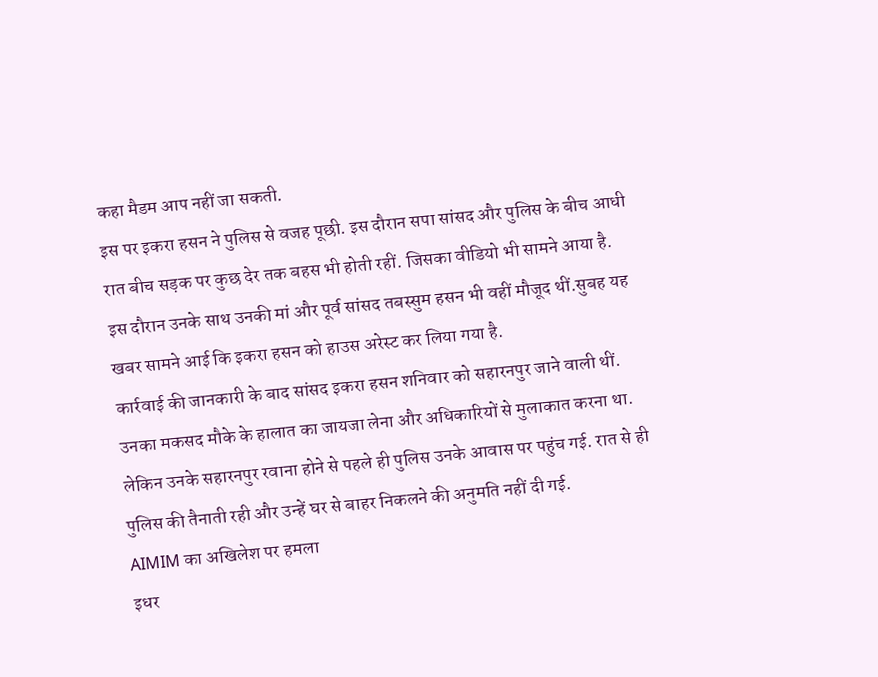कहा मैडम आप नहीं जा सकती.
इस पर इकरा हसन ने पुलिस से वजह पूछी. इस दौरान सपा सांसद और पुलिस के बीच आधी रात बीच सड़क पर कुछ देर तक बहस भी होती रहीं. जिसका वीडियो भी सामने आया है. इस दौरान उनके साथ उनकी मां और पूर्व सांसद तबस्सुम हसन भी वहीं मौजूद थीं.सुबह यह खबर सामने आई कि इकरा हसन को हाउस अरेस्ट कर लिया गया है.
कार्रवाई की जानकारी के बाद सांसद इकरा हसन शनिवार को सहारनपुर जाने वाली थीं. उनका मकसद मौके के हालात का जायजा लेना और अधिकारियों से मुलाकात करना था. लेकिन उनके सहारनपुर रवाना होने से पहले ही पुलिस उनके आवास पर पहुंच गई. रात से ही पुलिस की तैनाती रही और उन्हें घर से बाहर निकलने की अनुमति नहीं दी गई.
AIMIM का अखिलेश पर हमला
इधर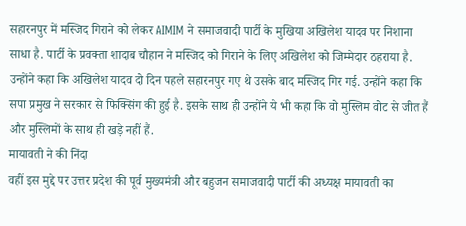सहारनपुर में मस्जिद गिराने को लेकर AIMIM ने समाजवादी पार्टी के मुखिया अखिलेश यादव पर निशाना साधा है. पार्टी के प्रवक्ता शादाब चौहान ने मस्जिद को गिराने के लिए अखिलेश को जिम्मेदार ठहराया है. उन्होंने कहा कि अखिलेश यादव दो दिन पहले सहारनपुर गए थे उसके बाद मस्जिद गिर गई. उन्होंने कहा कि सपा प्रमुख ने सरकार से फिक्सिंग की हुई है. इसके साथ ही उन्होंने ये भी कहा कि वो मुस्लिम वोट से जीत हैं और मुस्लिमों के साथ ही खड़े नहीं हैं.
मायावती ने की निंदा
वहीं इस मुद्दे पर उत्तर प्रदेश की पूर्व मुख्यमंत्री और बहुजन समाजवादी पार्टी की अध्यक्ष मायावती का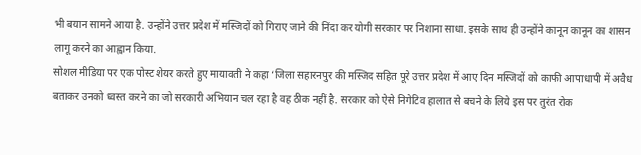भी बयान सामने आया है. उन्होंने उत्तर प्रदेश में मस्जिदों को गिराए जाने की निंदा कर योगी सरकार पर निशाना साधा. इसके साथ ही उन्होंने कानून कानून का शासन लागू करने का आह्वान किया.
सोशल मीडिया पर एक पोस्ट शेयर करते हुए मायावती ने कहा ‘जिला सहारनपुर की मस्जिद सहित पूरे उत्तर प्रदेश में आए दिन मस्जिदों को काफी आपाधापी में अवैध बताकर उनको ध्वस्त करने का जो सरकारी अभियान चल रहा है वह ठीक नहीं है. सरकार को ऐसे निगेटिव हालात से बचने के लिये इस पर तुरंत रोक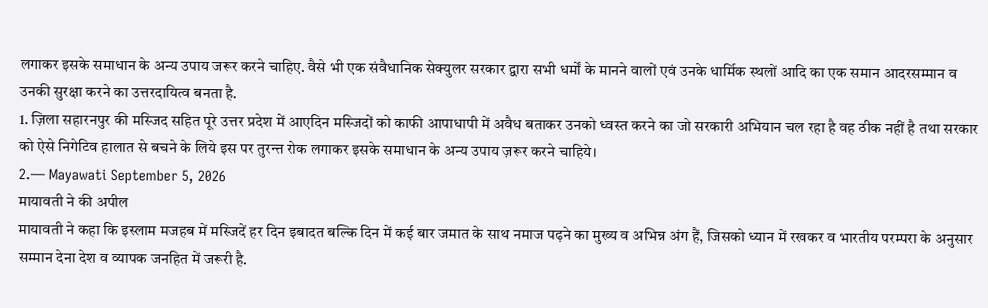लगाकर इसके समाधान के अन्य उपाय जरूर करने चाहिए. वैसे भी एक संवैधानिक सेक्युलर सरकार द्वारा सभी धर्मों के मानने वालों एवं उनके धार्मिक स्थलों आदि का एक समान आदरसम्मान व उनकी सुरक्षा करने का उत्तरदायित्व बनता है.
1. ज़िला सहारनपुर की मस्जिद सहित पूरे उत्तर प्रदेश में आएदिन मस्जिदों को काफी आपाधापी में अवैध बताकर उनको ध्वस्त करने का जो सरकारी अभियान चल रहा है वह ठीक नहीं है तथा सरकार को ऐसे निगेटिव हालात से बचने के लिये इस पर तुरन्त रोक लगाकर इसके समाधान के अन्य उपाय ज़रूर करने चाहिये।
2.— Mayawati September 5, 2026
मायावती ने की अपील
मायावती ने कहा कि इस्लाम मजहब में मस्जिदें हर दिन इबादत बल्कि दिन में कई बार जमात के साथ नमाज पढ़ने का मुख्य व अभिन्न अंग हैं, जिसको ध्यान में रखकर व भारतीय परम्परा के अनुसार सम्मान देना देश व व्यापक जनहित में जरूरी है.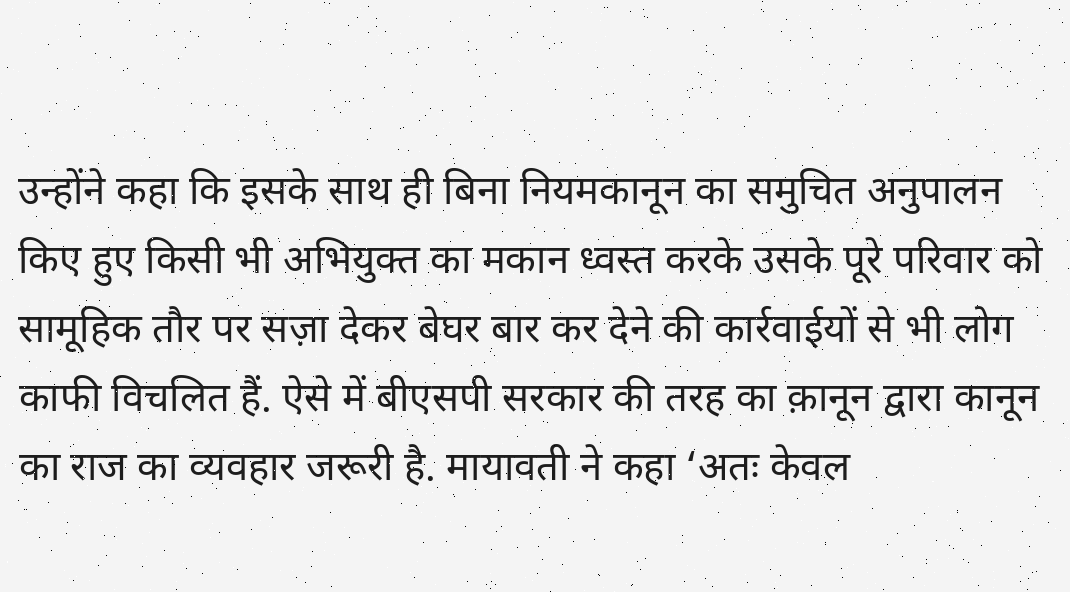उन्होंने कहा कि इसके साथ ही बिना नियमकानून का समुचित अनुपालन किए हुए किसी भी अभियुक्त का मकान ध्वस्त करके उसके पूरे परिवार को सामूहिक तौर पर सज़ा देकर बेघर बार कर देने की कार्रवाईयों से भी लोग काफी विचलित हैं. ऐसे में बीएसपी सरकार की तरह का क़ानून द्वारा कानून का राज का व्यवहार जरूरी है. मायावती ने कहा ‘अतः केवल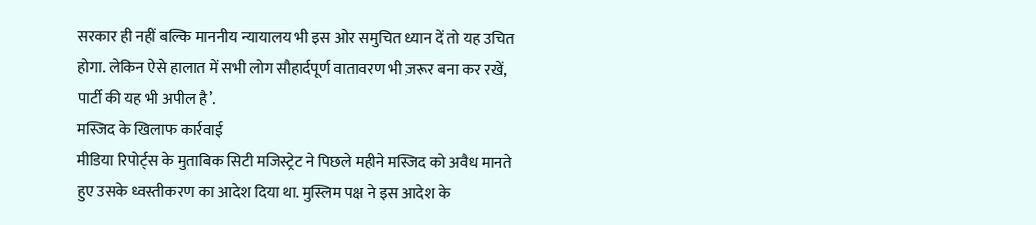सरकार ही नहीं बल्कि माननीय न्यायालय भी इस ओर समुचित ध्यान दें तो यह उचित होगा. लेकिन ऐसे हालात में सभी लोग सौहार्दपूर्ण वातावरण भी ज़रूर बना कर रखें, पार्टी की यह भी अपील है’.
मस्जिद के खिलाफ कार्रवाई
मीडिया रिपोर्ट्स के मुताबिक सिटी मजिस्ट्रेट ने पिछले महीने मस्जिद को अवैध मानते हुए उसके ध्वस्तीकरण का आदेश दिया था. मुस्लिम पक्ष ने इस आदेश के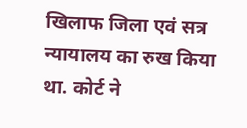खिलाफ जिला एवं सत्र न्यायालय का रुख किया था. कोर्ट ने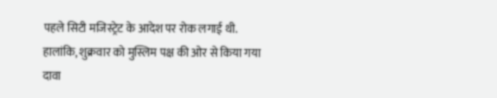पहले सिटी मजिस्ट्रेट के आदेश पर रोक लगाई थी. हालांकि, शुक्रवार को मुस्लिम पक्ष की ओर से किया गया दावा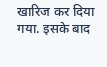खारिज कर दिया गया. इसके बाद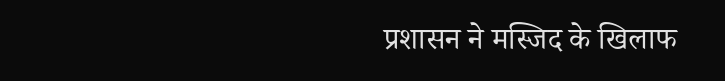प्रशासन ने मस्जिद के खिलाफ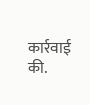कार्रवाई की.